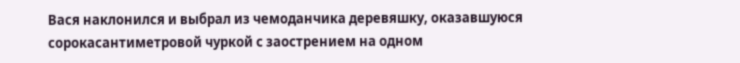Вася наклонился и выбрал из чемоданчика деревяшку, оказавшуюся сорокасантиметровой чуркой с заострением на одном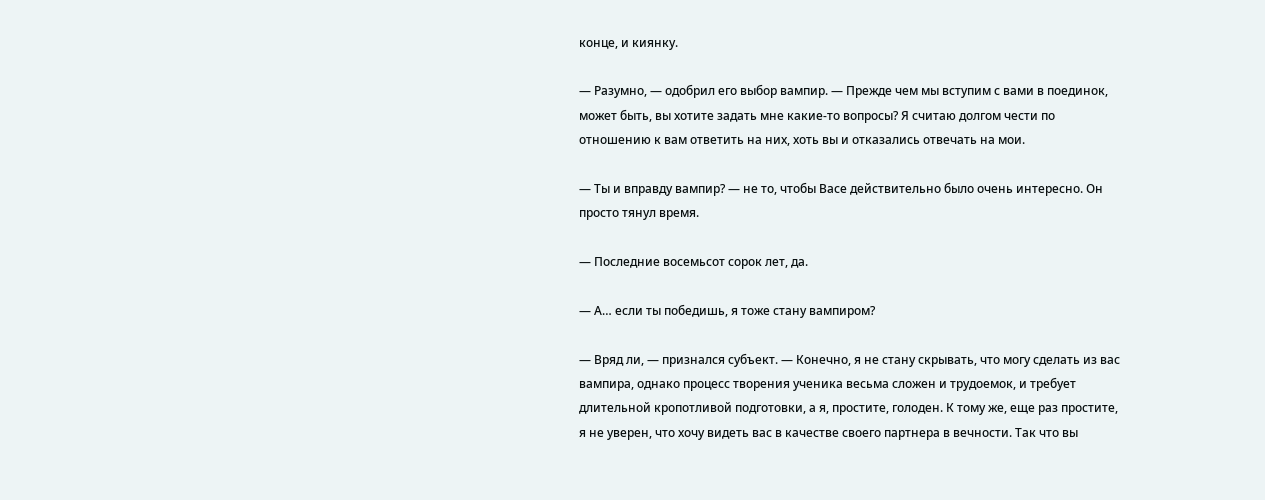конце, и киянку.

— Разумно, — одобрил его выбор вампир. — Прежде чем мы вступим с вами в поединок, может быть, вы хотите задать мне какие-то вопросы? Я считаю долгом чести по отношению к вам ответить на них, хоть вы и отказались отвечать на мои.

— Ты и вправду вампир? — не то, чтобы Васе действительно было очень интересно. Он просто тянул время.

— Последние восемьсот сорок лет, да.

— А… если ты победишь, я тоже стану вампиром?

— Вряд ли, — признался субъект. — Конечно, я не стану скрывать, что могу сделать из вас вампира, однако процесс творения ученика весьма сложен и трудоемок, и требует длительной кропотливой подготовки, а я, простите, голоден. К тому же, еще раз простите, я не уверен, что хочу видеть вас в качестве своего партнера в вечности. Так что вы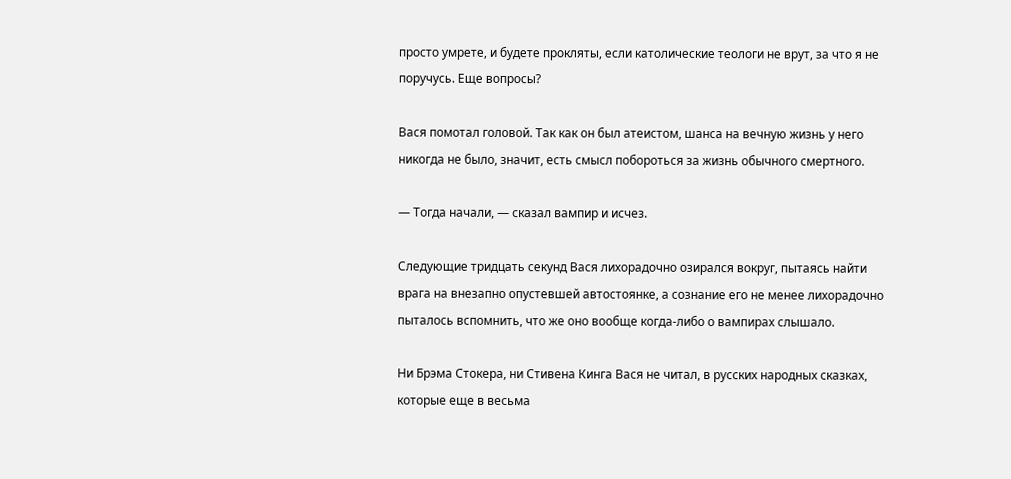просто умрете, и будете прокляты, если католические теологи не врут, за что я не поручусь. Еще вопросы?

Вася помотал головой. Так как он был атеистом, шанса на вечную жизнь у него никогда не было, значит, есть смысл побороться за жизнь обычного смертного.

— Тогда начали, — сказал вампир и исчез.

Следующие тридцать секунд Вася лихорадочно озирался вокруг, пытаясь найти врага на внезапно опустевшей автостоянке, а сознание его не менее лихорадочно пыталось вспомнить, что же оно вообще когда-либо о вампирах слышало.

Ни Брэма Стокера, ни Стивена Кинга Вася не читал, в русских народных сказках, которые еще в весьма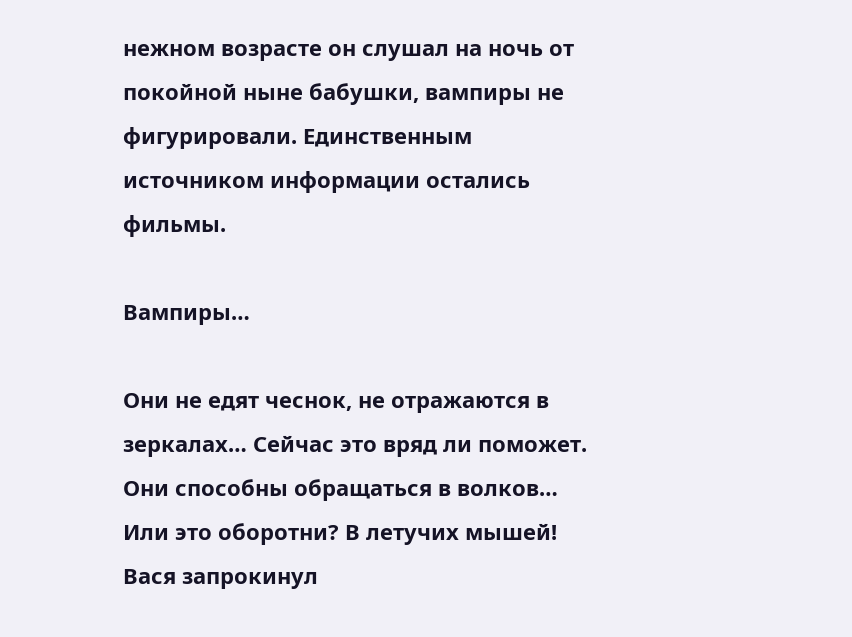нежном возрасте он слушал на ночь от покойной ныне бабушки, вампиры не фигурировали. Единственным источником информации остались фильмы.

Вампиры…

Они не едят чеснок, не отражаются в зеркалах… Сейчас это вряд ли поможет. Они способны обращаться в волков… Или это оборотни? В летучих мышей! Вася запрокинул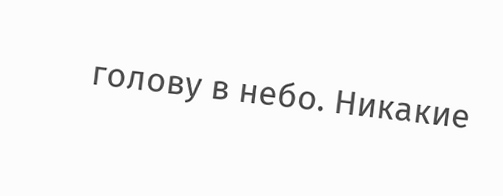голову в небо. Никакие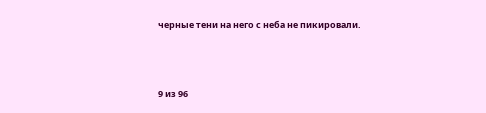черные тени на него с неба не пикировали.



9 из 96